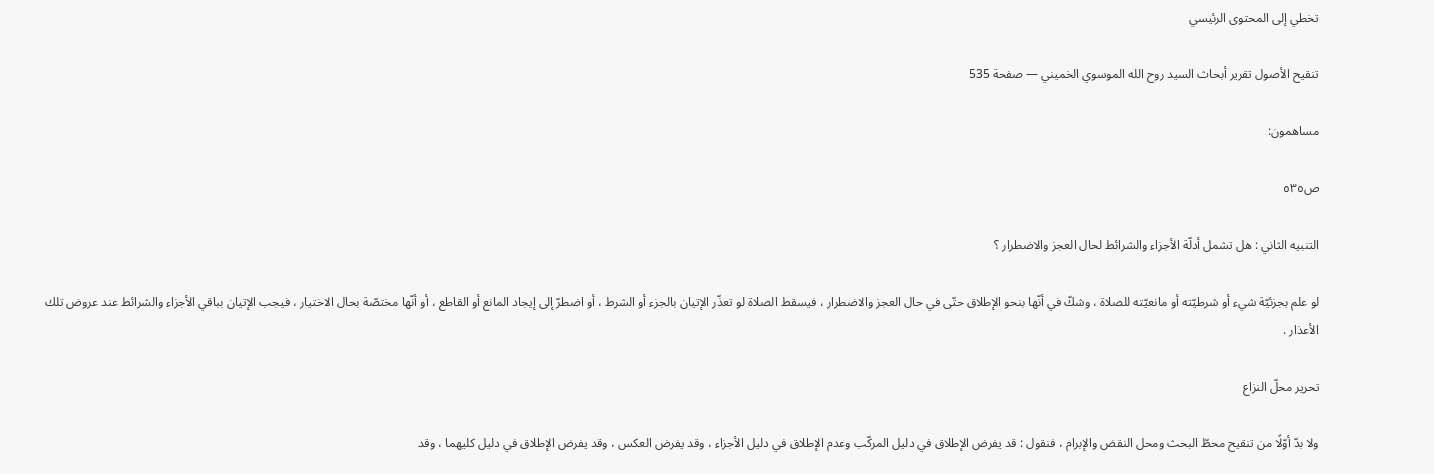تخطي إلى المحتوى الرئيسي

تنقيح الأصول تقرير أبحاث السيد روح الله الموسوي الخميني — صفحة 535

مساهمون:

ص٥٣٥

التنبيه الثاني : هل تشمل أدلّة الأجزاء والشرائط لحال العجز والاضطرار ؟

لو علم بجزئيّة شيء أو شرطيّته أو مانعيّته للصلاة ، وشكّ في أنّها بنحو الإطلاق حتّى في حال العجز والاضطرار ، فيسقط الصلاة لو تعذّر الإتيان بالجزء أو الشرط ، أو اضطرّ إلى إيجاد المانع أو القاطع ، أو أنّها مختصّة بحال الاختيار ، فيجب الإتيان بباقي الأجزاء والشرائط عند عروض تلك الأعذار .

تحرير محلّ النزاع

ولا بدّ أوّلًا من تنقيح محطّ البحث ومحل النقض والإبرام ، فنقول : قد يفرض الإطلاق في دليل المركّب وعدم الإطلاق في دليل الأجزاء ، وقد يفرض العكس ، وقد يفرض الإطلاق في دليل كليهما ، وقد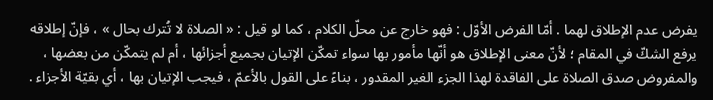يفرض عدم الإطلاق لهما . أمّا الفرض الأوّل : فهو خارج عن محلّ الكلام ، كما لو قيل : « الصلاة لا تُترك بحال » ، فإنّ إطلاقه يرفع الشكّ في المقام ؛ لأنّ معنى الإطلاق هو أنّها مأمور بها سواء تمكّن الإتيان بجميع أجزائها ، أم لم يتمكّن من بعضها ، والمفروض صدق الصلاة على الفاقدة لهذا الجزء الغير المقدور ، بناءً على القول بالأعمّ ، فيجب الإتيان بها ، أي بقيّة الأجزاء .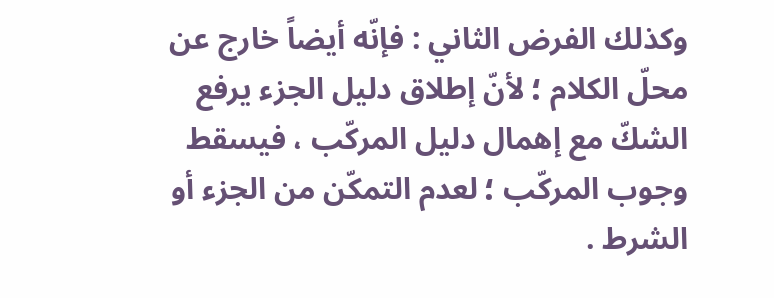وكذلك الفرض الثاني : فإنّه أيضاً خارج عن محلّ الكلام ؛ لأنّ إطلاق دليل الجزء يرفع الشكّ مع إهمال دليل المركّب ، فيسقط وجوب المركّب ؛ لعدم التمكّن من الجزء أو الشرط .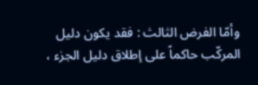وأمّا الفرض الثالث : فقد يكون دليل المركّب حاكماً على إطلاق دليل الجزء ،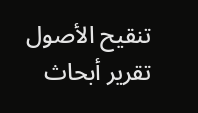تنقيح الأصول تقرير أبحاث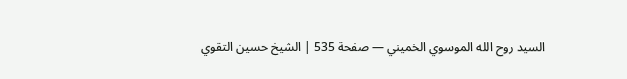السيد روح الله الموسوي الخميني — صفحة 535 | الشيخ حسين التقوي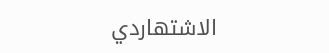الاشتهاردي